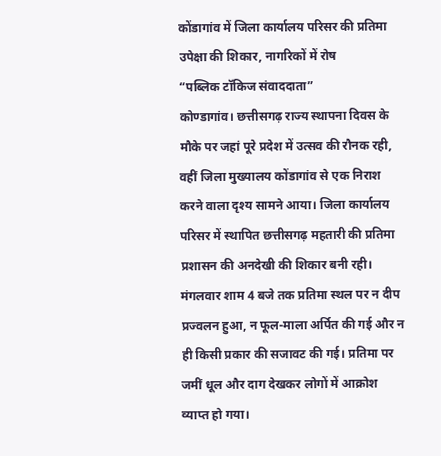कोंडागांव में जिला कार्यालय परिसर की प्रतिमा उपेक्षा की शिकार, नागरिकों में रोष
“पब्लिक टॉकिज संवाददाता”
कोण्डागांव। छत्तीसगढ़ राज्य स्थापना दिवस के मौके पर जहां पूरे प्रदेश में उत्सव की रौनक रही, वहीं जिला मुख्यालय कोंडागांव से एक निराश करने वाला दृश्य सामने आया। जिला कार्यालय परिसर में स्थापित छत्तीसगढ़ महतारी की प्रतिमा प्रशासन की अनदेखी की शिकार बनी रही। मंगलवार शाम 4 बजे तक प्रतिमा स्थल पर न दीप प्रज्वलन हुआ, न फूल-माला अर्पित की गई और न ही किसी प्रकार की सजावट की गई। प्रतिमा पर जमीं धूल और दाग देखकर लोगों में आक्रोश व्याप्त हो गया।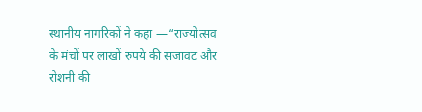स्थानीय नागरिकों ने कहा —“राज्योत्सव के मंचों पर लाखों रुपये की सजावट और रोशनी की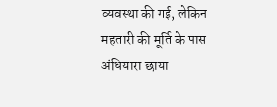व्यवस्था की गई, लेकिन महतारी की मूर्ति के पास अंधियारा छाया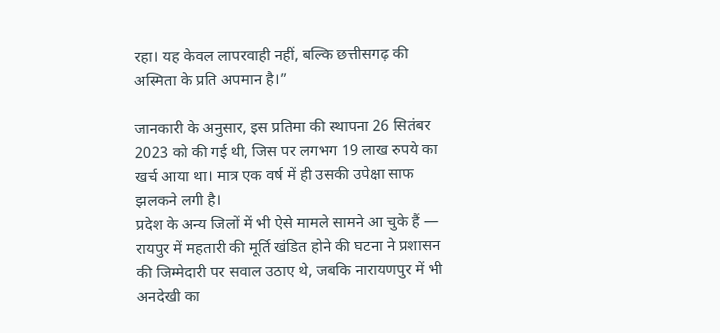रहा। यह केवल लापरवाही नहीं, बल्कि छत्तीसगढ़ की अस्मिता के प्रति अपमान है।”

जानकारी के अनुसार, इस प्रतिमा की स्थापना 26 सितंबर 2023 को की गई थी, जिस पर लगभग 19 लाख रुपये का खर्च आया था। मात्र एक वर्ष में ही उसकी उपेक्षा साफ झलकने लगी है।
प्रदेश के अन्य जिलों में भी ऐसे मामले सामने आ चुके हैं — रायपुर में महतारी की मूर्ति खंडित होने की घटना ने प्रशासन की जिम्मेदारी पर सवाल उठाए थे, जबकि नारायणपुर में भी अनदेखी का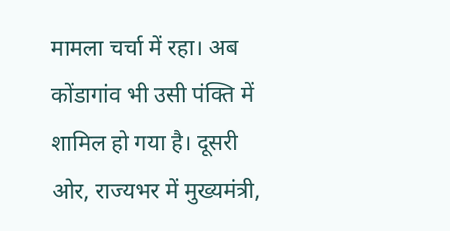मामला चर्चा में रहा। अब कोंडागांव भी उसी पंक्ति में शामिल हो गया है। दूसरी ओर, राज्यभर में मुख्यमंत्री,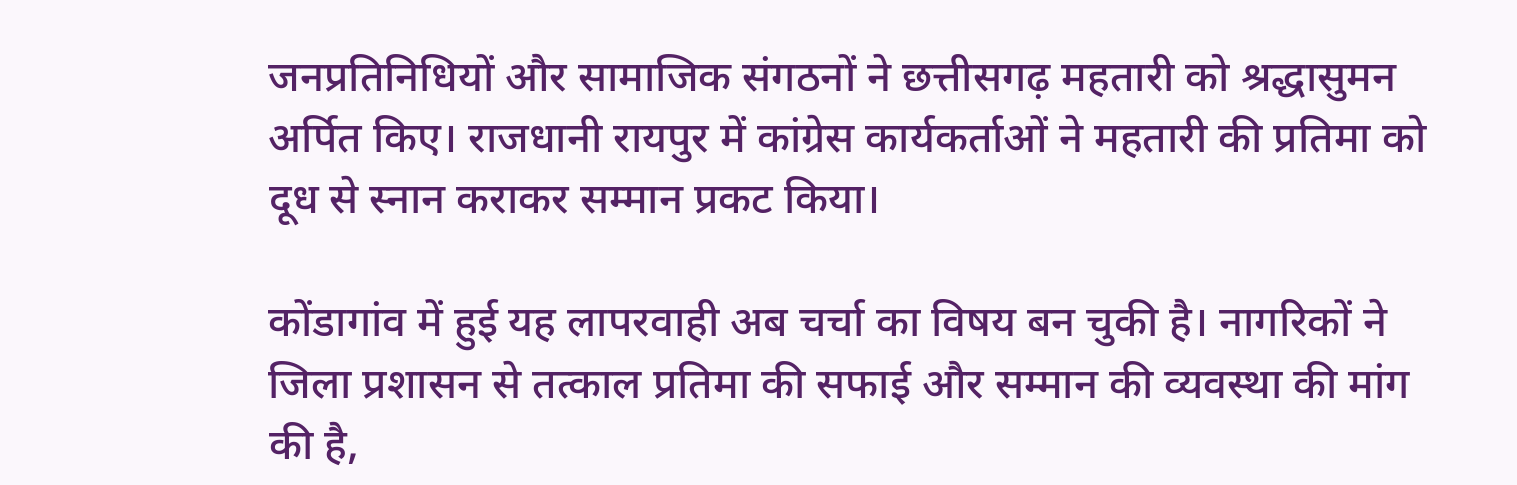जनप्रतिनिधियों और सामाजिक संगठनों ने छत्तीसगढ़ महतारी को श्रद्धासुमन अर्पित किए। राजधानी रायपुर में कांग्रेस कार्यकर्ताओं ने महतारी की प्रतिमा को दूध से स्नान कराकर सम्मान प्रकट किया।

कोंडागांव में हुई यह लापरवाही अब चर्चा का विषय बन चुकी है। नागरिकों ने जिला प्रशासन से तत्काल प्रतिमा की सफाई और सम्मान की व्यवस्था की मांग की है,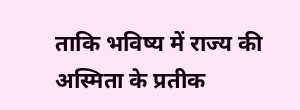ताकि भविष्य में राज्य की अस्मिता के प्रतीक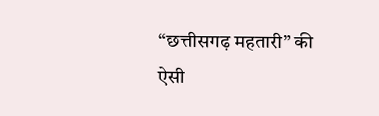“छत्तीसगढ़ महतारी” की ऐसी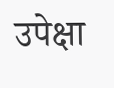उपेक्षा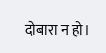दोबारा न हो।